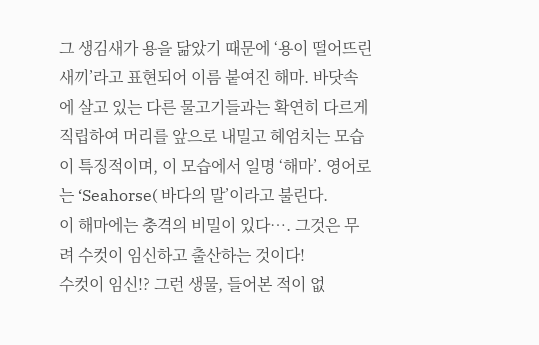그 생김새가 용을 닮았기 때문에 ‘용이 떨어뜨린 새끼’라고 표현되어 이름 붙여진 해마. 바닷속에 살고 있는 다른 물고기들과는 확연히 다르게 직립하여 머리를 앞으로 내밀고 헤엄치는 모습이 특징적이며, 이 모습에서 일명 ‘해마’. 영어로는 ‘Seahorse( 바다의 말’이라고 불린다.
이 해마에는 충격의 비밀이 있다…. 그것은 무려 수컷이 임신하고 출산하는 것이다!
수컷이 임신!? 그런 생물, 들어본 적이 없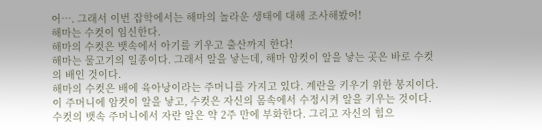어…. 그래서 이번 잡학에서는 해마의 놀라운 생태에 대해 조사해봤어!
해마는 수컷이 임신한다.
해마의 수컷은 뱃속에서 아기를 키우고 출산까지 한다!
해마는 물고기의 일종이다. 그래서 알을 낳는데, 해마 암컷이 알을 낳는 곳은 바로 수컷의 배인 것이다.
해마의 수컷은 배에 육아낭이라는 주머니를 가지고 있다. 계란을 키우기 위한 봉지이다. 이 주머니에 암컷이 알을 낳고, 수컷은 자신의 몸속에서 수정시켜 알을 키우는 것이다.
수컷의 뱃속 주머니에서 자란 알은 약 2주 만에 부화한다. 그리고 자신의 힘으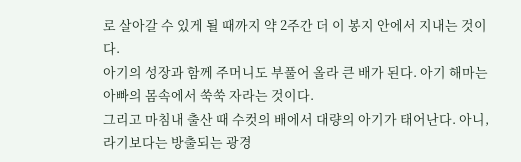로 살아갈 수 있게 될 때까지 약 2주간 더 이 봉지 안에서 지내는 것이다.
아기의 성장과 함께 주머니도 부풀어 올라 큰 배가 된다. 아기 해마는 아빠의 몸속에서 쑥쑥 자라는 것이다.
그리고 마침내 출산 때 수컷의 배에서 대량의 아기가 태어난다. 아니, 라기보다는 방출되는 광경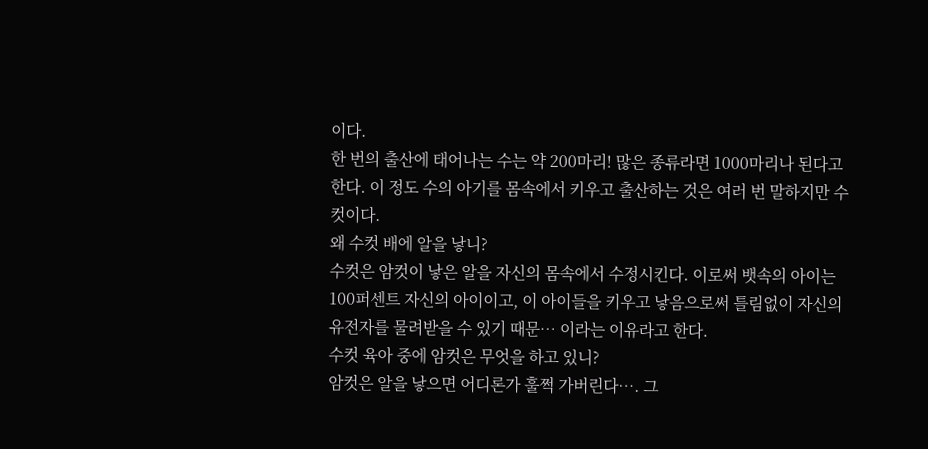이다.
한 번의 출산에 태어나는 수는 약 200마리! 많은 종류라면 1000마리나 된다고 한다. 이 정도 수의 아기를 몸속에서 키우고 출산하는 것은 여러 번 말하지만 수컷이다.
왜 수컷 배에 알을 낳니?
수컷은 암컷이 낳은 알을 자신의 몸속에서 수정시킨다. 이로써 뱃속의 아이는 100퍼센트 자신의 아이이고, 이 아이들을 키우고 낳음으로써 틀림없이 자신의 유전자를 물려받을 수 있기 때문… 이라는 이유라고 한다.
수컷 육아 중에 암컷은 무엇을 하고 있니?
암컷은 알을 낳으면 어디론가 훌쩍 가버린다…. 그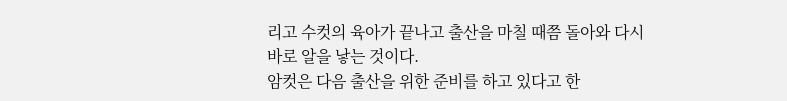리고 수컷의 육아가 끝나고 출산을 마칠 때쯤 돌아와 다시 바로 알을 낳는 것이다.
암컷은 다음 출산을 위한 준비를 하고 있다고 한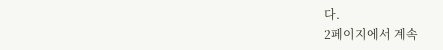다.
2페이지에서 계속